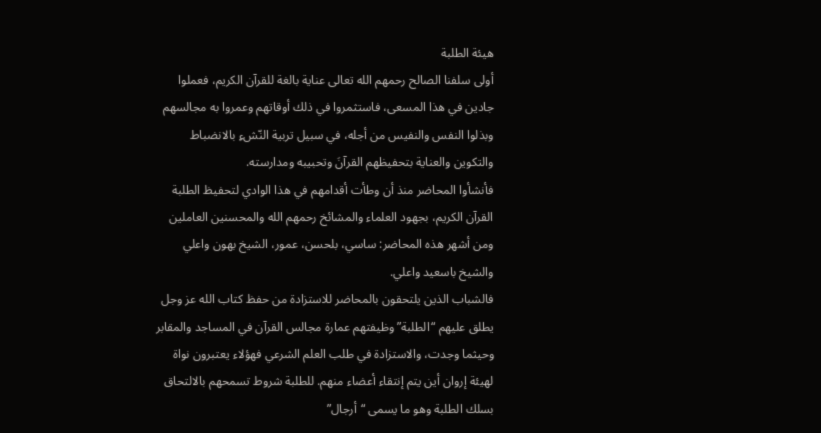هيئة الطلبة
أولى سلفنا الصالح رحمهم الله تعالى عناية بالغة للقرآن الكريم، فعملوا جادين في هذا المسعى، فاستثمروا في ذلك أوقاتهم وعمروا به مجالسهم وبذلوا النفس والنفيس من أجله، في سبيل تربية النّشءِ بالانضباط والتكوين والعناية بتحفيظهم القرآنَ وتحبيبه ومدارسته.
فأنشأوا المحاضر منذ أن وطأت أقدامهم في هذا الوادي لتحفيظ الطلبة القرآن الكريم، بجهود العلماء والمشائخ رحمهم الله والمحسنين العاملين ومن أشهر هذه المحاضر: ساسي، بلحسن، عمور، الشيخ بهون واعلي والشيخ باسعيد واعلي.
فالشباب الذين يلتحقون بالمحاضر للاستزادة من حفظ كتاب الله عز وجل يطلق عليهم “الطلبة” وظيفتهم عمارة مجالس القرآن في المساجد والمقابر وحيثما وجدت، والاستزادة في طلب العلم الشرعي فهؤلاء يعتبرون نواة لهيئة إروان أين يتم إنتقاء أعضاء منهم. للطلبة شروط تسمحهم بالالتحاق بسلك الطلبة وهو ما يسمى “أرجال”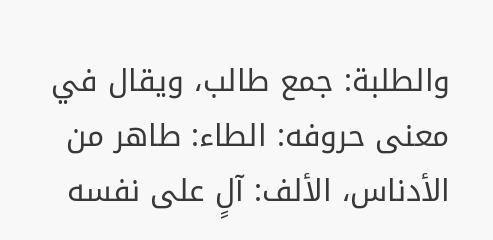والطلبة: جمع طالب، ويقال في معنى حروفه: الطاء: طاهر من الأدناس، الألف: آلٍ على نفسه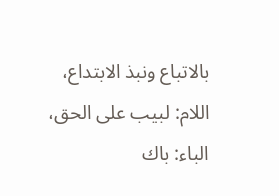بالاتباع ونبذ الابتداع، اللام: لبيب على الحق، الباء: باك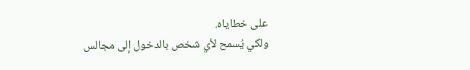على خطاياه.
ولكي يُسمح لأي شخص بالدخول إلى مجالس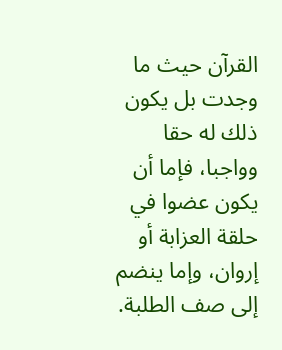القرآن حيث ما وجدت بل يكون ذلك له حقا وواجبا، فإما أن يكون عضوا في حلقة العزابة أو إروان، وإما ينضم إلى صف الطلبة.